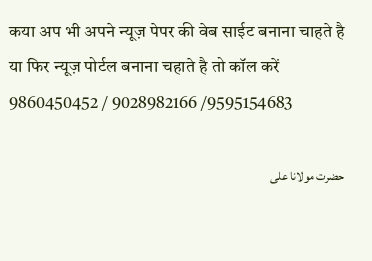कया अप भी अपने न्यूज़ पेपर की वेब साईट बनाना चाहते है या फिर न्यूज़ पोर्टल बनाना चहाते है तो कॉल करें 9860450452 / 9028982166 /9595154683

حضرت مولانا علی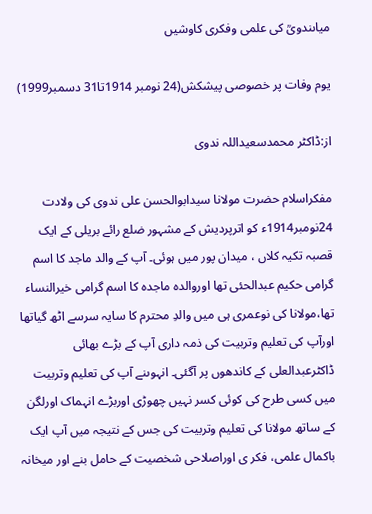میاںندویؒ کی علمی وفکری کاوشیں

یوم وفات پر خصوصی پیشکش(24 نومبر 1914تا31 دسمبر1999)

از:ڈاکٹر محمدسعیداللہ ندوی

مفکراسلام حضرت مولانا سیدابوالحسن علی ندوی کی ولادت 24نومبر1914ء کو اترپردیش کے مشہور ضلع رائے بریلی کے ایک قصبہ تکیہ کلاں ، میدان پور میں ہوئی۔ آپ کے والد ماجد کا اسم گرامی حکیم عبدالحئی تھا اوروالدہ ماجدہ کا اسم گرامی خیرالنساء تھا،مولانا کی نوعمری ہی میں والدِ محترم کا سایہ سرسے اٹھ گیاتھا اورآپ کی تعلیم وتربیت کی ذمہ داری آپ کے بڑے بھائی ڈاکٹرعبدالعلی کے کاندھوں پر آگئی۔ انہوںنے آپ کی تعلیم وتربیت میں کسی طرح کی کوئی کسر نہیں چھوڑی اوربڑے انہماک اورلگن کے ساتھ مولانا کی تعلیم وتربیت کی جس کے نتیجہ میں آپ ایک باکمال علمی، فکر ی اوراصلاحی شخصیت کے حامل بنے اور میخانہ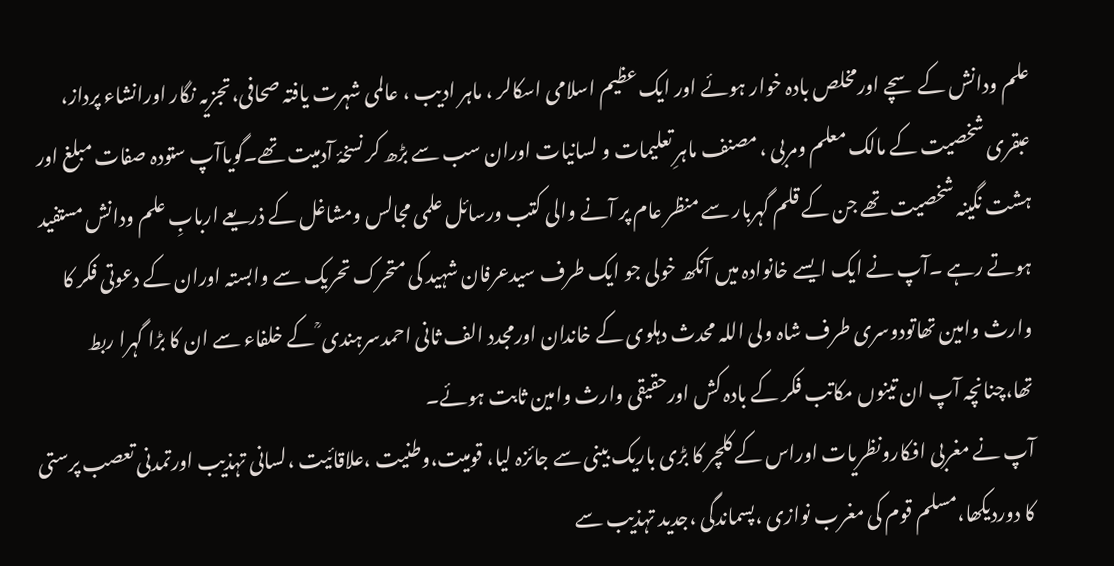علم ودانش کے سچے اورمخلص بادہ خوار ہوئے اور ایک عظیم اسلامی اسکالر ، ماہر ادیب ، عالمی شہرت یافتہ صحافی،تجزیہ نگار اورانشاء پرداز، عبقری شخصیت کے مالک معلم ومربی ، مصنف ماہرِ تعلیمات و لسانیات اوران سب سے بڑھ کر نسخۂ آدمیت تھے۔گویاآپ ستودہ صفات مبلغ اور ہشت نگینہ شخصیت تھے جن کے قلم گہربار سے منظر عام پر آنے والی کتب ورسائل علمی مجالس ومشاغل کے ذریعے اربابِ علم ودانش مستفید ہوتے رہے ۔آپ نے ایک ایسے خانوادہ میں آنکھ خولی جو ایک طرف سیدعرفان شہید کی متحرک تحریک سے وابستہ اوران کے دعوتی فکر کا وارث وامین تھاتودوسری طرف شاہ ولی اللہ محدث دہلوی کے خاندان اورمجدد الف ثانی احمدسرہندی ؒ کے خلفاء سے ان کا بڑا گہرا ربط تھا،چنانچہ آپ ان تینوں مکاتب فکر کے بادہ کش اورحقیقی وارث وامین ثابت ہوئے۔
آپ نے مغربی افکارونظریات اوراس کے کلچر کا بڑی باریک بینی سے جائزہ لیا، قومیت،وطنیت ،علاقائیت ،لسانی تہذیب اورتمدنی تعصب پرستی کا دوردیکھا،مسلم قوم کی مغرب نوازی ،پسماندگی ،جدید تہذیب سے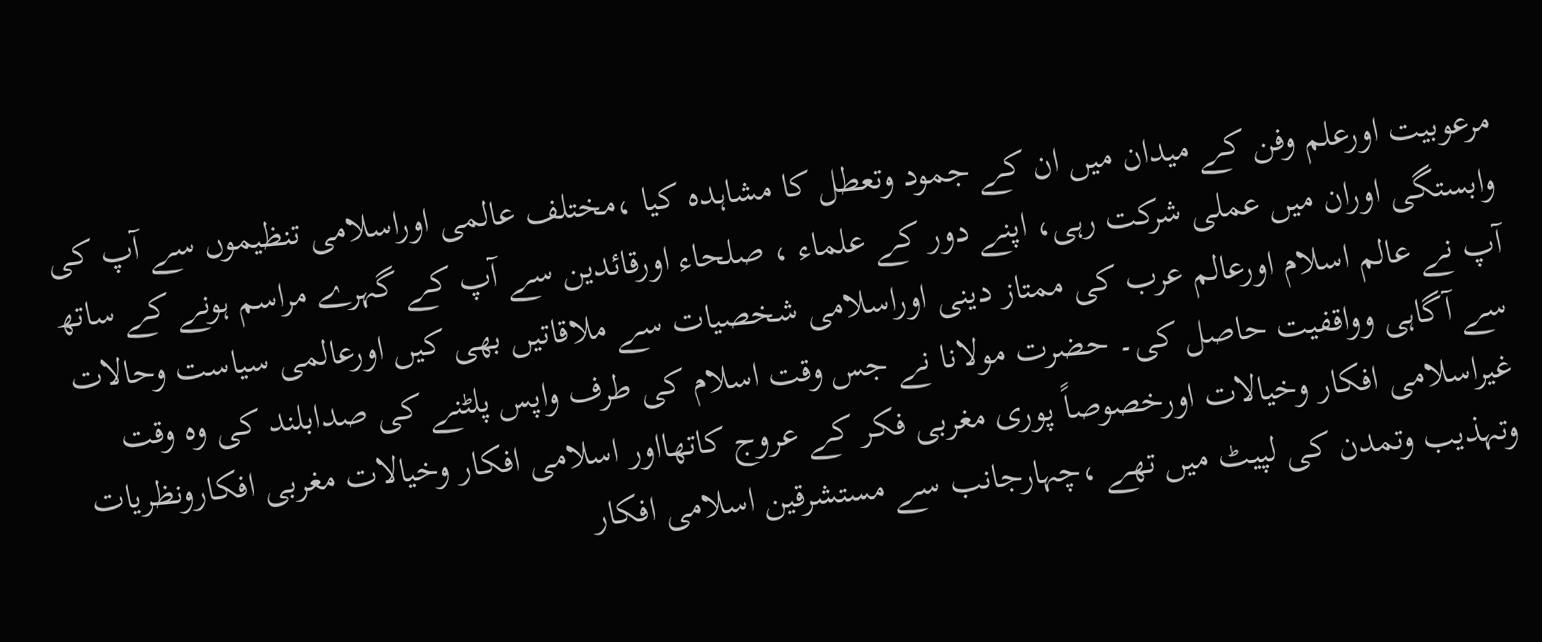مرعوبیت اورعلم وفن کے میدان میں ان کے جمود وتعطل کا مشاہدہ کیا ،مختلف عالمی اوراسلامی تنظیموں سے آپ کی وابستگی اوران میں عملی شرکت رہی، اپنے دور کے علماء ، صلحاء اورقائدین سے آپ کے گہرے مراسم ہونے کے ساتھ آپ نے عالم اسلام اورعالم عرب کی ممتاز دینی اوراسلامی شخصیات سے ملاقاتیں بھی کیں اورعالمی سیاست وحالات سے آگاہی وواقفیت حاصل کی۔ حضرت مولانا نے جس وقت اسلام کی طرف واپس پلٹنے کی صدابلند کی وہ وقت غیراسلامی افکار وخیالات اورخصوصاً پوری مغربی فکر کے عروج کاتھااور اسلامی افکار وخیالات مغربی افکارونظریات وتہذیب وتمدن کی لپیٹ میں تھے ،چہارجانب سے مستشرقین اسلامی افکار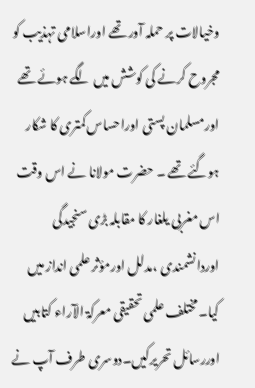وخیالات پر حملہ آور تھے اوراسلامی تہذیب کو مجروح کرنے کی کوشش میں لگے ہوئے تھے اورمسلمان پستی اوراحساس کمتری کا شکار ہوگئے تھے ۔ حضرت مولانا نے اس وقت اس مغربی یلغار کا مقابلہ بڑی سنجیدگی اوردانشمندی ،مدلل اورمؤثر علمی انداز میں کیا۔مختلف علمی تحقیقی معرکۃ الآراء کتابیں اوررسائل تحریرکیں۔دوسری طرف آپ نے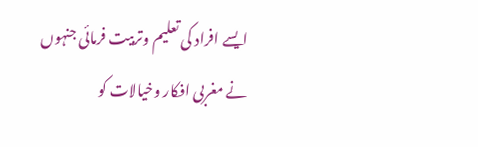ایسے افراد کی تعلیم وتربیت فرمائی جنہوں نے مغربی افکار وخیالات کو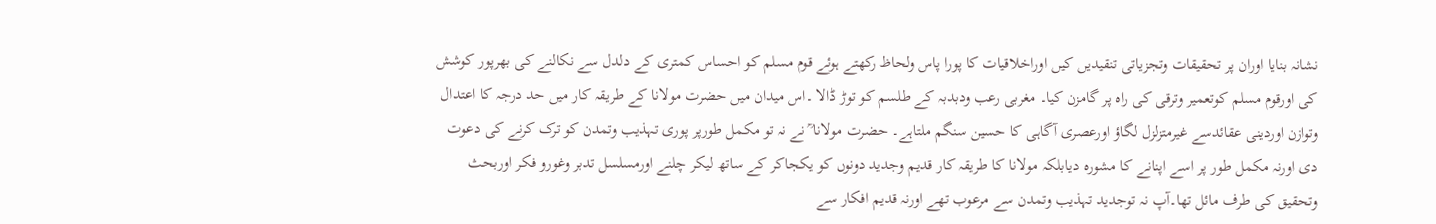نشانہ بنایا اوران پر تحقیقات وتجزیاتی تنقیدیں کیں اوراخلاقیات کا پورا پاس ولحاظ رکھتے ہوئے قوم مسلم کو احساس کمتری کے دلدل سے نکالنے کی بھرپور کوشش کی اورقوم مسلم کوتعمیر وترقی کی راہ پر گامزن کیا۔ مغربی رعب ودبدبہ کے طلسم کو توڑ ڈالا ۔اس میدان میں حضرت مولانا کے طریقہ کار میں حد درجہ کا اعتدال وتوازن اوردینی عقائدسے غیرمتزلزل لگاؤ اورعصری آگاہی کا حسین سنگم ملتاہے۔ حضرت مولانا ؒ نے نہ تو مکمل طورپر پوری تہذیب وتمدن کو ترک کرنے کی دعوت دی اورنہ مکمل طور پر اسے اپنانے کا مشورہ دیابلکہ مولانا کا طریقہ کار قدیم وجدید دونوں کو یکجاکر کے ساتھ لیکر چلنے اورمسلسل تدبر وغورو فکر اوربحث وتحقیق کی طرف مائل تھا۔آپ نہ توجدید تہذیب وتمدن سے مرعوب تھے اورنہ قدیم افکار سے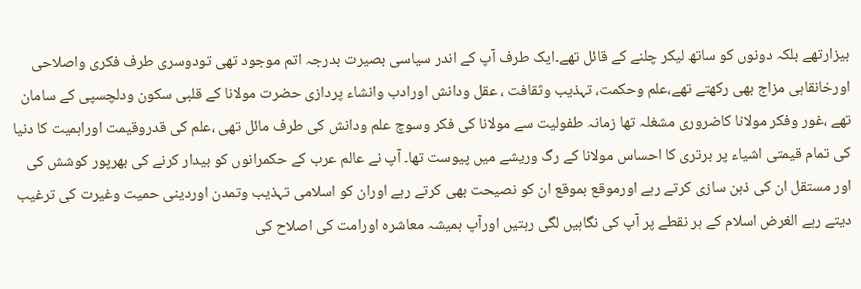بیزارتھے بلکہ دونوں کو ساتھ لیکر چلنے کے قائل تھے۔ایک طرف آپ کے اندر سیاسی بصیرت بدرجہ اتم موجود تھی تودوسری طرف فکری واصلاحی اورخانقاہی مزاج بھی رکھتے تھے،علم وحکمت، تہذیب وثقافت ، عقل ودانش اورادب وانشاء پردازی حضرت مولانا کے قلبی سکون ودلچسپی کے سامان تھے ،غور وفکر مولانا کاضروری مشغلہ تھا زمانہ طفولیت سے مولانا کی فکر وسوچ علم ودانش کی طرف مائل تھی ،علم کی قدروقیمت اوراہمیت کا دنیا کی تمام قیمتی اشیاء پر برتری کا احساس مولانا کے رگ وریشے میں پیوست تھا۔ آپ نے عالم عرب کے حکمرانوں کو بیدار کرنے کی بھرپور کوشش کی اور مستقل ان کی ذہن سازی کرتے رہے اورموقع بموقع ان کو نصیحت بھی کرتے رہے اوران کو اسلامی تہذیب وتمدن اوردینی حمیت وغیرت کی ترغیب دیتے رہے الغرض اسلام کے ہر نقطے پر آپ کی نگاہیں لگی رہتیں اورآپ ہمیشہ معاشرہ اورامت کی اصلاح کی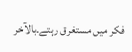فکر میں مستغرق رہتے۔بالآخر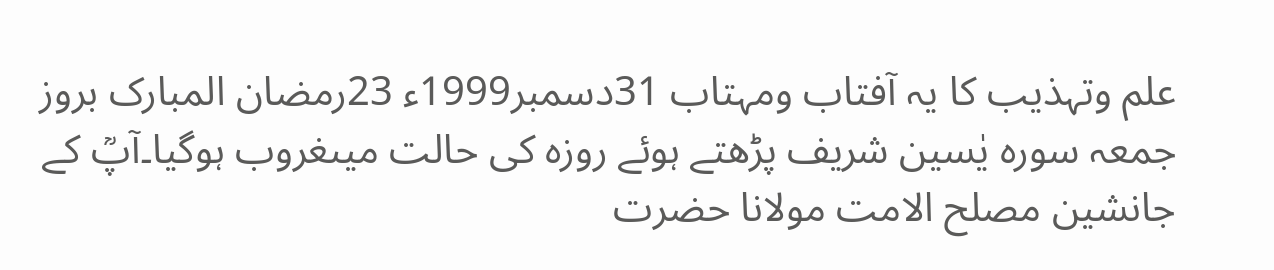علم وتہذیب کا یہ آفتاب ومہتاب 31دسمبر1999ء 23رمضان المبارک بروز جمعہ سورہ یٰسین شریف پڑھتے ہوئے روزہ کی حالت میںغروب ہوگیا۔آپؒ کے جانشین مصلح الامت مولانا حضرت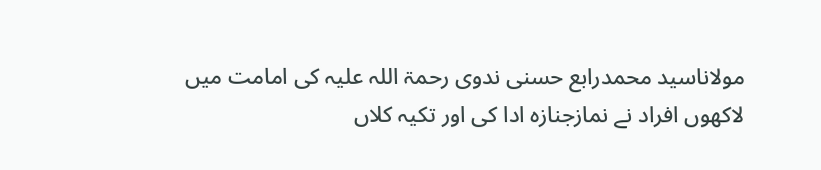مولاناسید محمدرابع حسنی ندوی رحمۃ اللہ علیہ کی امامت میں لاکھوں افراد نے نمازجنازہ ادا کی اور تکیہ کلاں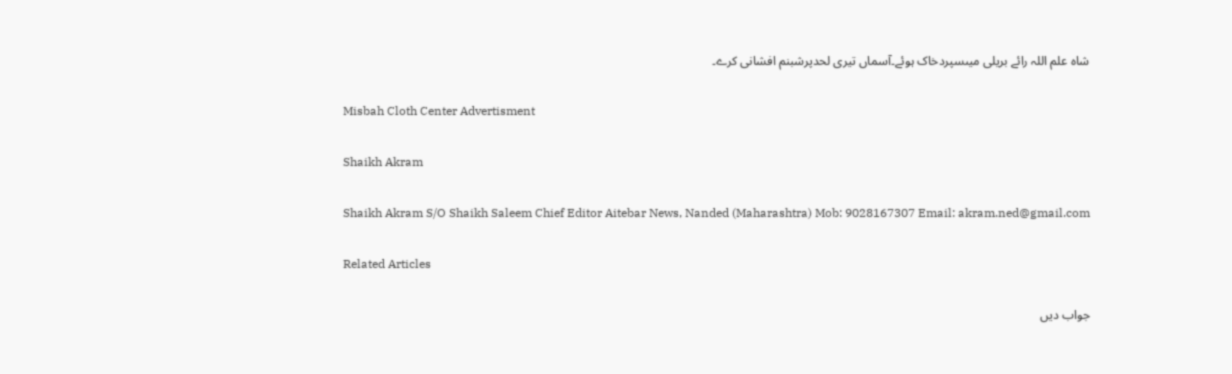شاہ علم اللہ رائے بریلی میںسپردخاک ہوئے۔آسماں تیری لحدپرشبنم افشانی کرے۔

Misbah Cloth Center Advertisment

Shaikh Akram

Shaikh Akram S/O Shaikh Saleem Chief Editor Aitebar News, Nanded (Maharashtra) Mob: 9028167307 Email: akram.ned@gmail.com

Related Articles

جواب دیں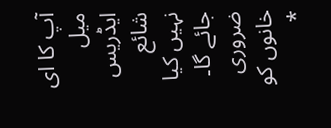آپ کا ای میل ایڈریس شائع نہیں کیا جائے گا۔ ضروری خانوں کو *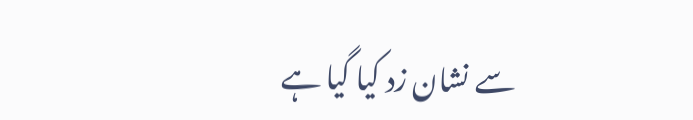سے نشان زد کیا گیا ہے